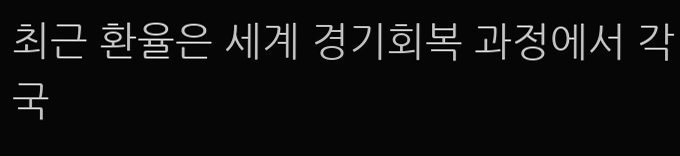최근 환율은 세계 경기회복 과정에서 각국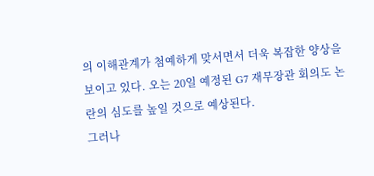의 이해관계가 첨예하게 맞서면서 더욱 복잡한 양상을 보이고 있다. 오는 20일 예정된 G7 재무장관 회의도 논란의 심도를 높일 것으로 예상된다.
그러나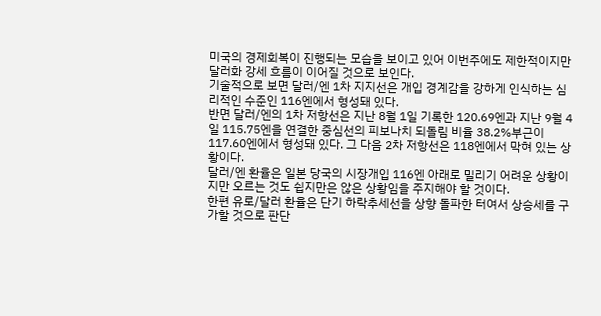미국의 경제회복이 진행되는 모습을 보이고 있어 이번주에도 제한적이지만 달러화 강세 흐름이 이어질 것으로 보인다.
기술적으로 보면 달러/엔 1차 지지선은 개입 경계감을 강하게 인식하는 심리적인 수준인 116엔에서 형성돼 있다.
반면 달러/엔의 1차 저항선은 지난 8월 1일 기록한 120.69엔과 지난 9월 4일 115.75엔을 연결한 중심선의 피보나치 되돌림 비율 38.2%부근이 117.60엔에서 형성돼 있다. 그 다음 2차 저항선은 118엔에서 막혀 있는 상황이다.
달러/엔 환율은 일본 당국의 시장개입 116엔 아래로 밀리기 어려운 상황이지만 오르는 것도 쉽지만은 않은 상황임을 주지해야 할 것이다.
한편 유로/달러 환율은 단기 하락추세선을 상향 돌파한 터여서 상승세를 구가할 것으로 판단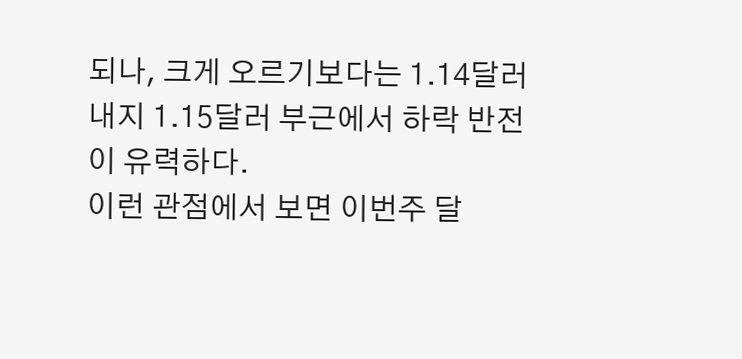되나, 크게 오르기보다는 1.14달러 내지 1.15달러 부근에서 하락 반전이 유력하다.
이런 관점에서 보면 이번주 달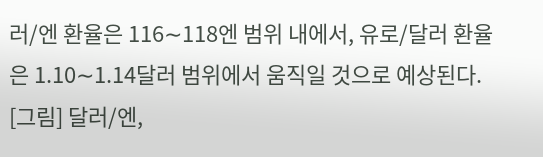러/엔 환율은 116∼118엔 범위 내에서, 유로/달러 환율은 1.10∼1.14달러 범위에서 움직일 것으로 예상된다.
[그림] 달러/엔,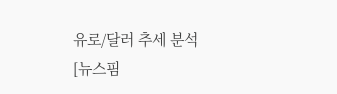유로/달러 추세 분석
[뉴스핌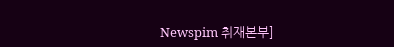Newspim 취재본부]